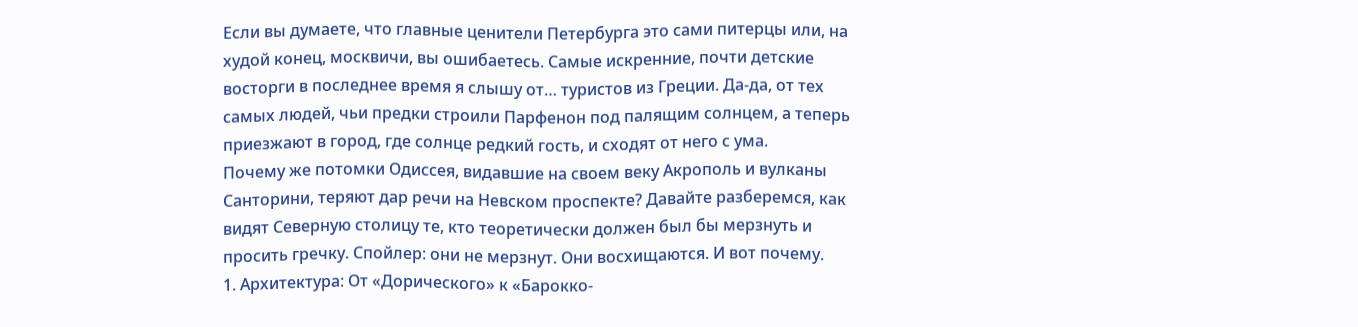Если вы думаете, что главные ценители Петербурга это сами питерцы или, на худой конец, москвичи, вы ошибаетесь. Самые искренние, почти детские восторги в последнее время я слышу от… туристов из Греции. Да-да, от тех самых людей, чьи предки строили Парфенон под палящим солнцем, а теперь приезжают в город, где солнце редкий гость, и сходят от него с ума.
Почему же потомки Одиссея, видавшие на своем веку Акрополь и вулканы Санторини, теряют дар речи на Невском проспекте? Давайте разберемся, как видят Северную столицу те, кто теоретически должен был бы мерзнуть и просить гречку. Спойлер: они не мерзнут. Они восхищаются. И вот почему.
1. Архитектура: От «Дорического» к «Барокко-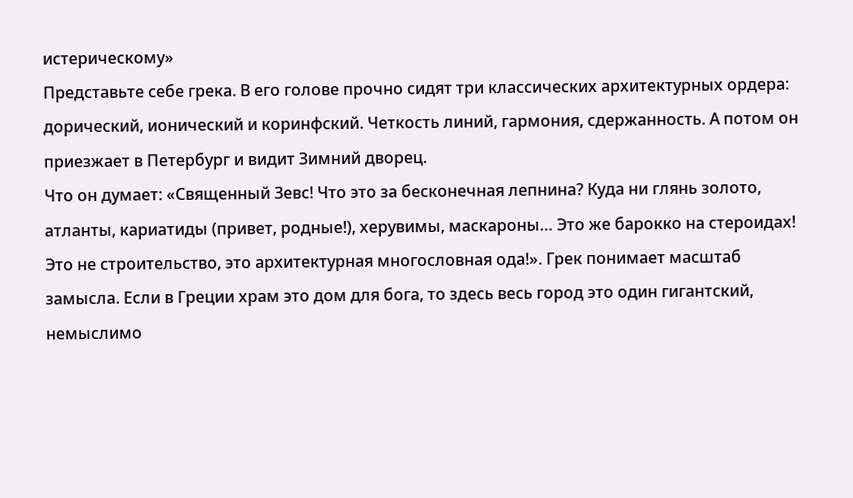истерическому»
Представьте себе грека. В его голове прочно сидят три классических архитектурных ордера: дорический, ионический и коринфский. Четкость линий, гармония, сдержанность. А потом он приезжает в Петербург и видит Зимний дворец.
Что он думает: «Священный Зевс! Что это за бесконечная лепнина? Куда ни глянь золото, атланты, кариатиды (привет, родные!), херувимы, маскароны… Это же барокко на стероидах! Это не строительство, это архитектурная многословная ода!». Грек понимает масштаб замысла. Если в Греции храм это дом для бога, то здесь весь город это один гигантский, немыслимо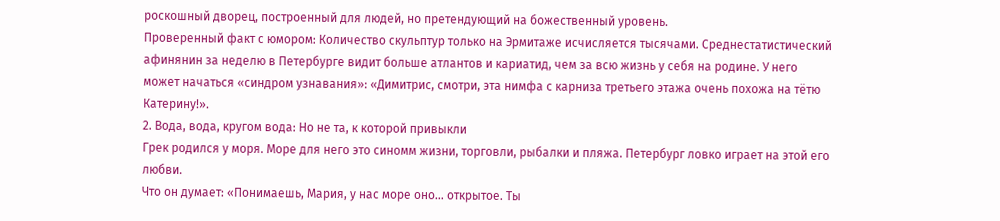роскошный дворец, построенный для людей, но претендующий на божественный уровень.
Проверенный факт с юмором: Количество скульптур только на Эрмитаже исчисляется тысячами. Среднестатистический афинянин за неделю в Петербурге видит больше атлантов и кариатид, чем за всю жизнь у себя на родине. У него может начаться «синдром узнавания»: «Димитрис, смотри, эта нимфа с карниза третьего этажа очень похожа на тётю Катерину!».
2. Вода, вода, кругом вода: Но не та, к которой привыкли
Грек родился у моря. Море для него это синомм жизни, торговли, рыбалки и пляжа. Петербург ловко играет на этой его любви.
Что он думает: «Понимаешь, Мария, у нас море оно… открытое. Ты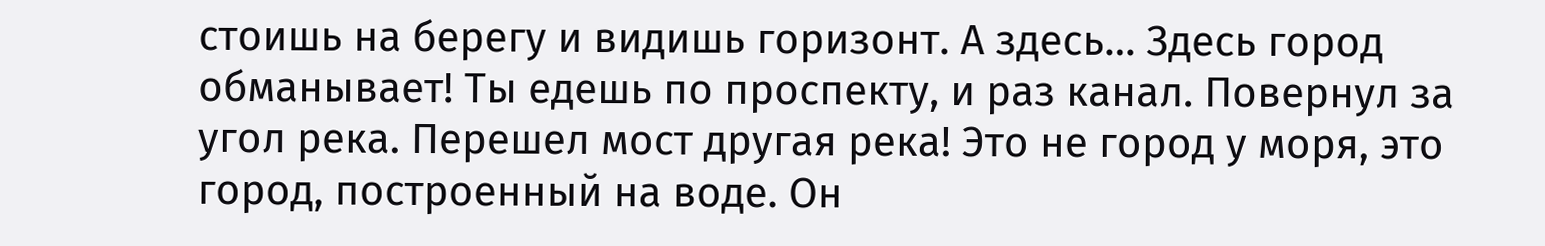стоишь на берегу и видишь горизонт. А здесь… Здесь город обманывает! Ты едешь по проспекту, и раз канал. Повернул за угол река. Перешел мост другая река! Это не город у моря, это город, построенный на воде. Он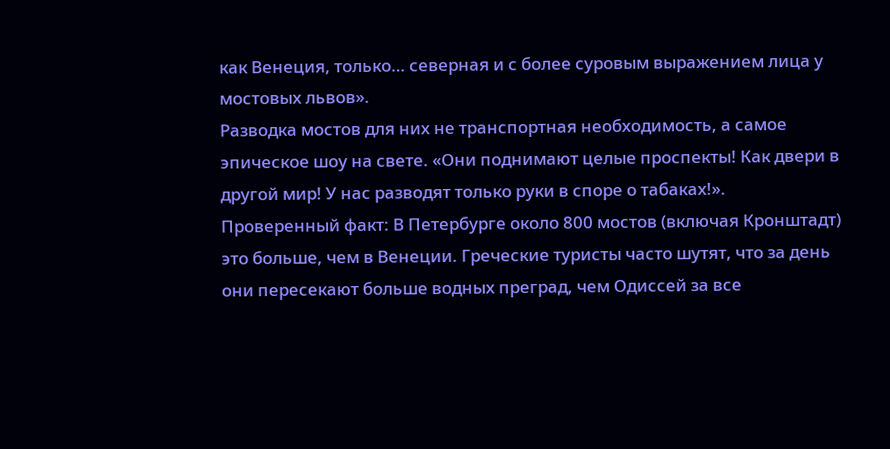как Венеция, только… северная и с более суровым выражением лица у мостовых львов».
Разводка мостов для них не транспортная необходимость, а самое эпическое шоу на свете. «Они поднимают целые проспекты! Как двери в другой мир! У нас разводят только руки в споре о табаках!».
Проверенный факт: В Петербурге около 800 мостов (включая Кронштадт) это больше, чем в Венеции. Греческие туристы часто шутят, что за день они пересекают больше водных преград, чем Одиссей за все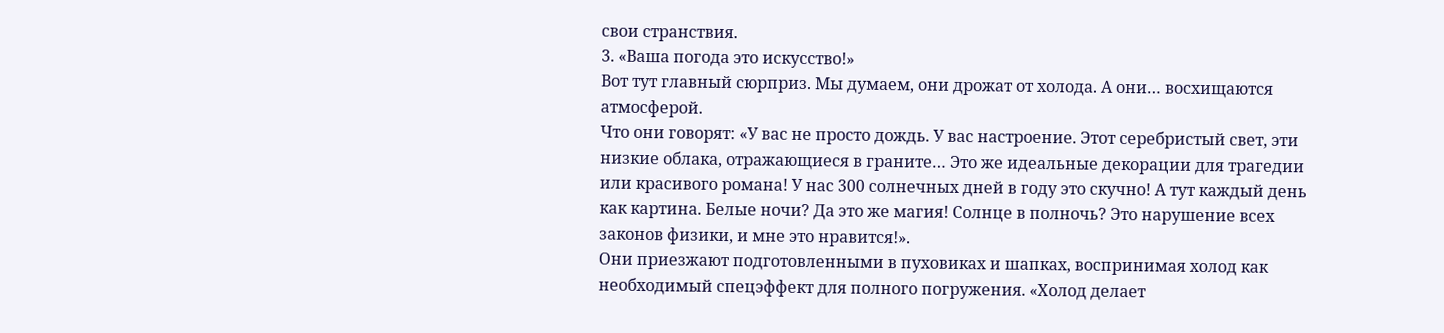свои странствия.
3. «Ваша погода это искусство!»
Вот тут главный сюрприз. Мы думаем, они дрожат от холода. А они… восхищаются атмосферой.
Что они говорят: «У вас не просто дождь. У вас настроение. Этот серебристый свет, эти низкие облака, отражающиеся в граните… Это же идеальные декорации для трагедии или красивого романа! У нас 300 солнечных дней в году это скучно! А тут каждый день как картина. Белые ночи? Да это же магия! Солнце в полночь? Это нарушение всех законов физики, и мне это нравится!».
Они приезжают подготовленными в пуховиках и шапках, воспринимая холод как необходимый спецэффект для полного погружения. «Холод делает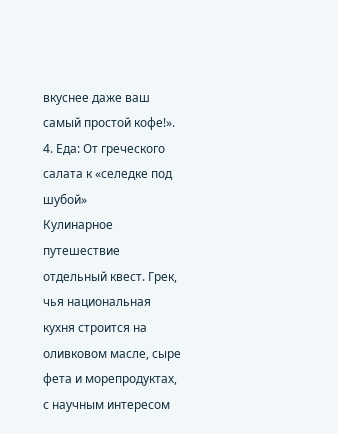вкуснее даже ваш самый простой кофе!».
4. Еда: От греческого салата к «селедке под шубой»
Кулинарное путешествие отдельный квест. Грек, чья национальная кухня строится на оливковом масле, сыре фета и морепродуктах, с научным интересом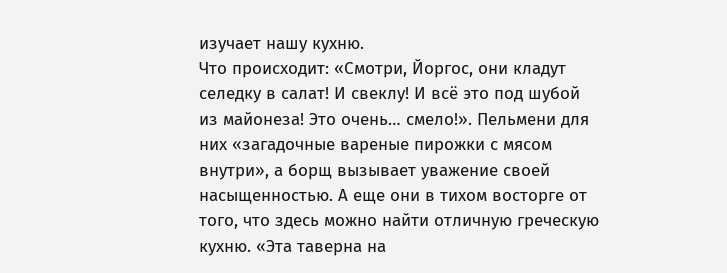изучает нашу кухню.
Что происходит: «Смотри, Йоргос, они кладут селедку в салат! И свеклу! И всё это под шубой из майонеза! Это очень… смело!». Пельмени для них «загадочные вареные пирожки с мясом внутри», а борщ вызывает уважение своей насыщенностью. А еще они в тихом восторге от того, что здесь можно найти отличную греческую кухню. «Эта таверна на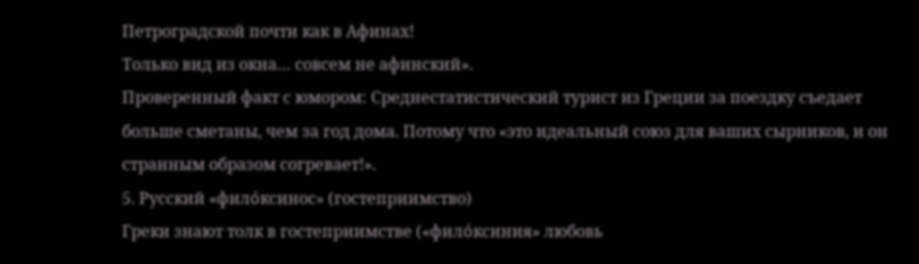Петроградской почти как в Афинах!
Только вид из окна… совсем не афинский».
Проверенный факт с юмором: Среднестатистический турист из Греции за поездку съедает больше сметаны, чем за год дома. Потому что «это идеальный союз для ваших сырников, и он странным образом согревает!».
5. Русский «филόксинос» (гостеприимство)
Греки знают толк в гостеприимстве («филόксиния» любовь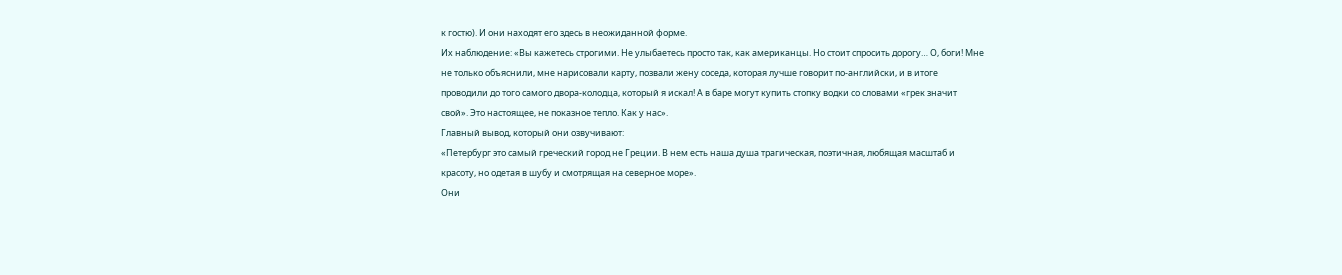к гостю). И они находят его здесь в неожиданной форме.
Их наблюдение: «Вы кажетесь строгими. Не улыбаетесь просто так, как американцы. Но стоит спросить дорогу… О, боги! Мне не только объяснили, мне нарисовали карту, позвали жену соседа, которая лучше говорит по-английски, и в итоге проводили до того самого двора-колодца, который я искал! А в баре могут купить стопку водки со словами «грек значит свой». Это настоящее, не показное тепло. Как у нас».
Главный вывод, который они озвучивают:
«Петербург это самый греческий город не Греции. В нем есть наша душа трагическая, поэтичная, любящая масштаб и красоту, но одетая в шубу и смотрящая на северное море».
Они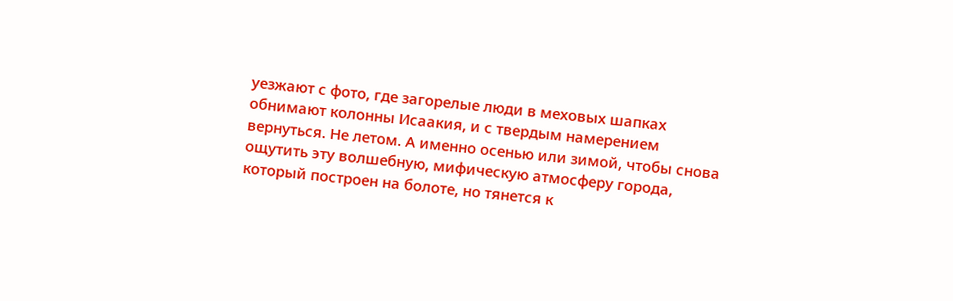уезжают с фото, где загорелые люди в меховых шапках обнимают колонны Исаакия, и с твердым намерением вернуться. Не летом. А именно осенью или зимой, чтобы снова ощутить эту волшебную, мифическую атмосферу города, который построен на болоте, но тянется к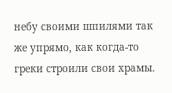небу своими шпилями так же упрямо, как когда-то греки строили свои храмы.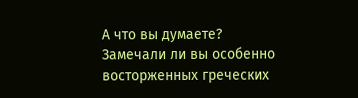А что вы думаете?
Замечали ли вы особенно восторженных греческих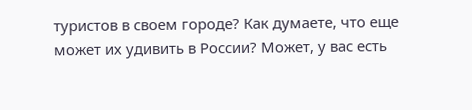туристов в своем городе? Как думаете, что еще может их удивить в России? Может, у вас есть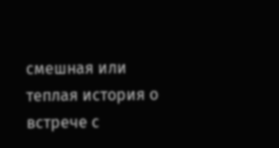смешная или теплая история о встрече с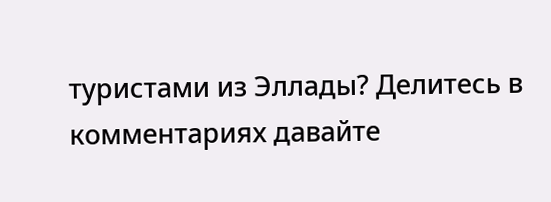туристами из Эллады? Делитесь в комментариях давайте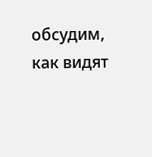обсудим, как видят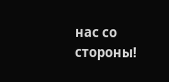нас со стороны!